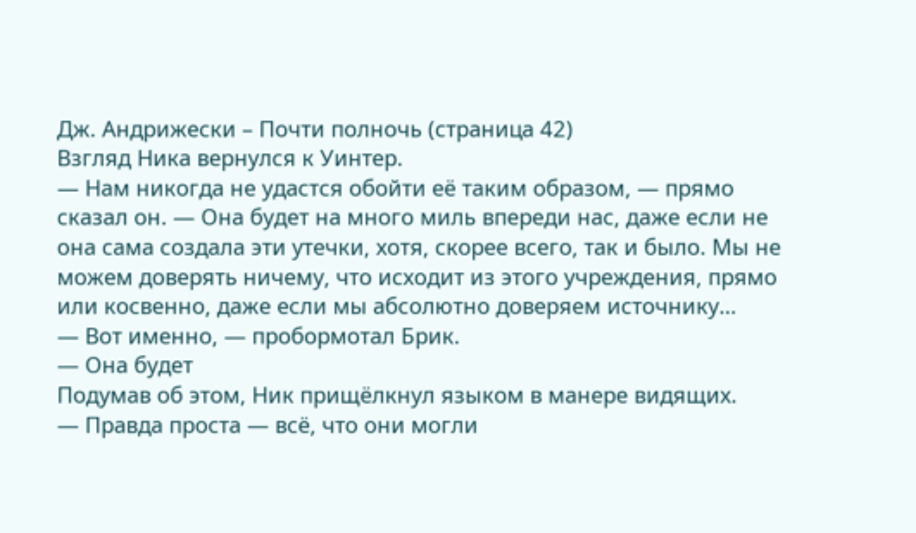Дж. Андрижески – Почти полночь (страница 42)
Взгляд Ника вернулся к Уинтер.
— Нам никогда не удастся обойти её таким образом, — прямо сказал он. — Она будет на много миль впереди нас, даже если не она сама создала эти утечки, хотя, скорее всего, так и было. Мы не можем доверять ничему, что исходит из этого учреждения, прямо или косвенно, даже если мы абсолютно доверяем источнику…
— Вот именно, — пробормотал Брик.
— Она будет
Подумав об этом, Ник прищёлкнул языком в манере видящих.
— Правда проста — всё, что они могли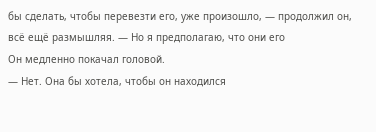бы сделать, чтобы перевезти его, уже произошло, — продолжил он, всё ещё размышляя. — Но я предполагаю, что они его
Он медленно покачал головой.
— Нет. Она бы хотела, чтобы он находился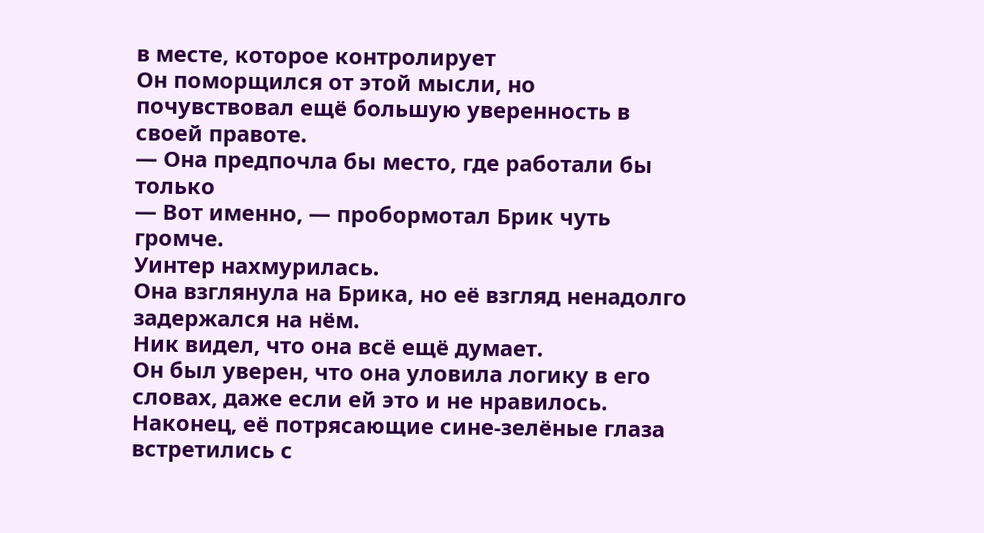в месте, которое контролирует
Он поморщился от этой мысли, но почувствовал ещё большую уверенность в своей правоте.
— Она предпочла бы место, где работали бы только
— Вот именно, — пробормотал Брик чуть громче.
Уинтер нахмурилась.
Она взглянула на Брика, но её взгляд ненадолго задержался на нём.
Ник видел, что она всё ещё думает.
Он был уверен, что она уловила логику в его словах, даже если ей это и не нравилось.
Наконец, её потрясающие сине-зелёные глаза встретились с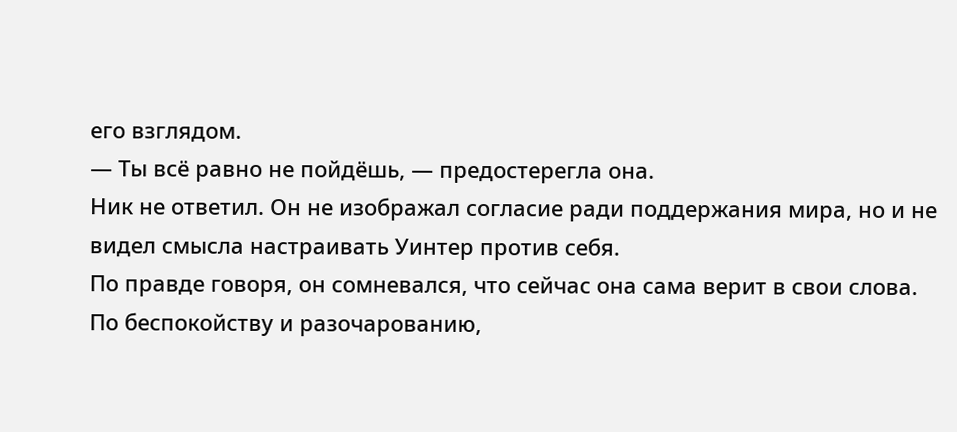его взглядом.
— Ты всё равно не пойдёшь, — предостерегла она.
Ник не ответил. Он не изображал согласие ради поддержания мира, но и не видел смысла настраивать Уинтер против себя.
По правде говоря, он сомневался, что сейчас она сама верит в свои слова.
По беспокойству и разочарованию,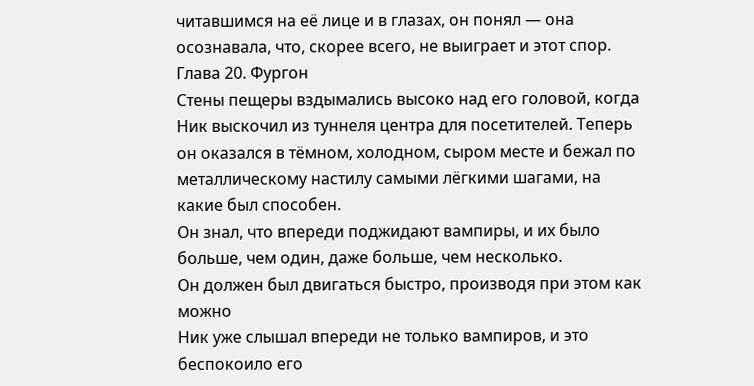читавшимся на её лице и в глазах, он понял — она осознавала, что, скорее всего, не выиграет и этот спор.
Глава 20. Фургон
Стены пещеры вздымались высоко над его головой, когда Ник выскочил из туннеля центра для посетителей. Теперь он оказался в тёмном, холодном, сыром месте и бежал по металлическому настилу самыми лёгкими шагами, на какие был способен.
Он знал, что впереди поджидают вампиры, и их было больше, чем один, даже больше, чем несколько.
Он должен был двигаться быстро, производя при этом как можно
Ник уже слышал впереди не только вампиров, и это беспокоило его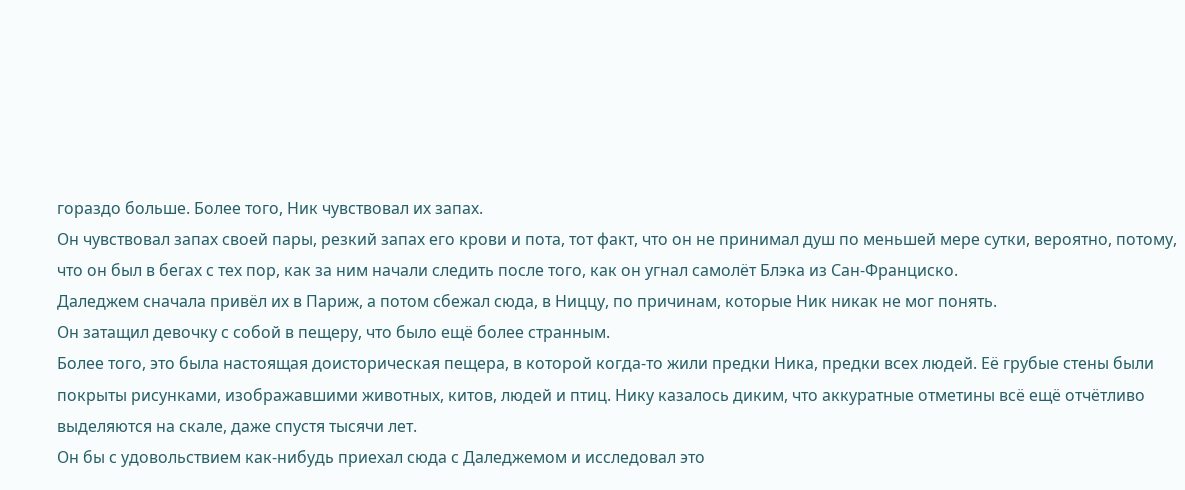гораздо больше. Более того, Ник чувствовал их запах.
Он чувствовал запах своей пары, резкий запах его крови и пота, тот факт, что он не принимал душ по меньшей мере сутки, вероятно, потому, что он был в бегах с тех пор, как за ним начали следить после того, как он угнал самолёт Блэка из Сан-Франциско.
Даледжем сначала привёл их в Париж, а потом сбежал сюда, в Ниццу, по причинам, которые Ник никак не мог понять.
Он затащил девочку с собой в пещеру, что было ещё более странным.
Более того, это была настоящая доисторическая пещера, в которой когда-то жили предки Ника, предки всех людей. Её грубые стены были покрыты рисунками, изображавшими животных, китов, людей и птиц. Нику казалось диким, что аккуратные отметины всё ещё отчётливо выделяются на скале, даже спустя тысячи лет.
Он бы с удовольствием как-нибудь приехал сюда с Даледжемом и исследовал это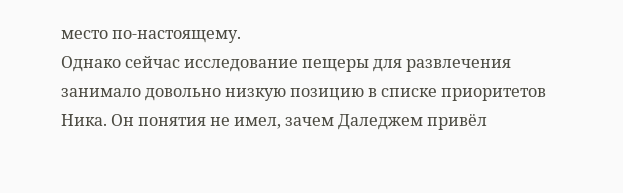место по-настоящему.
Однако сейчас исследование пещеры для развлечения занимало довольно низкую позицию в списке приоритетов Ника. Он понятия не имел, зачем Даледжем привёл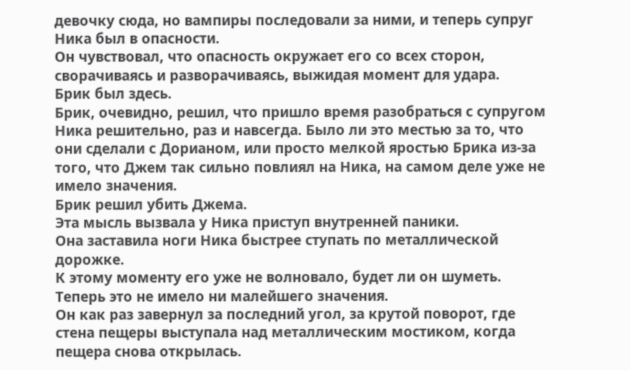девочку сюда, но вампиры последовали за ними, и теперь супруг Ника был в опасности.
Он чувствовал, что опасность окружает его со всех сторон, сворачиваясь и разворачиваясь, выжидая момент для удара.
Брик был здесь.
Брик, очевидно, решил, что пришло время разобраться с супругом Ника решительно, раз и навсегда. Было ли это местью за то, что они сделали с Дорианом, или просто мелкой яростью Брика из-за того, что Джем так сильно повлиял на Ника, на самом деле уже не имело значения.
Брик решил убить Джема.
Эта мысль вызвала у Ника приступ внутренней паники.
Она заставила ноги Ника быстрее ступать по металлической дорожке.
К этому моменту его уже не волновало, будет ли он шуметь.
Теперь это не имело ни малейшего значения.
Он как раз завернул за последний угол, за крутой поворот, где стена пещеры выступала над металлическим мостиком, когда пещера снова открылась.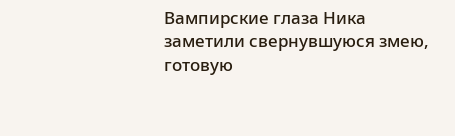Вампирские глаза Ника заметили свернувшуюся змею, готовую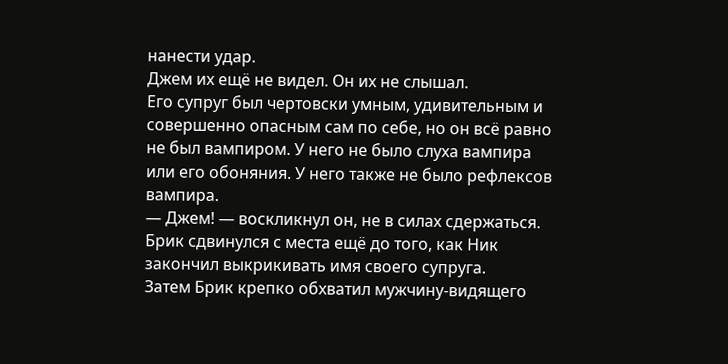нанести удар.
Джем их ещё не видел. Он их не слышал.
Его супруг был чертовски умным, удивительным и совершенно опасным сам по себе, но он всё равно не был вампиром. У него не было слуха вампира или его обоняния. У него также не было рефлексов вампира.
— Джем! — воскликнул он, не в силах сдержаться.
Брик сдвинулся с места ещё до того, как Ник закончил выкрикивать имя своего супруга.
Затем Брик крепко обхватил мужчину-видящего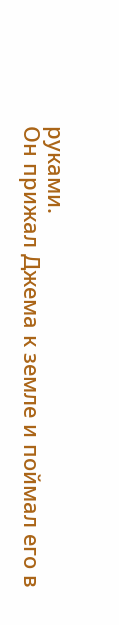руками.
Он прижал Джема к земле и поймал его в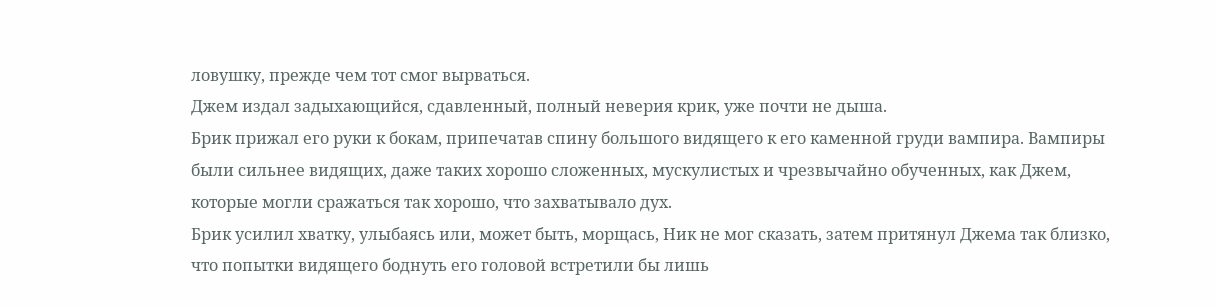ловушку, прежде чем тот смог вырваться.
Джем издал задыхающийся, сдавленный, полный неверия крик, уже почти не дыша.
Брик прижал его руки к бокам, припечатав спину большого видящего к его каменной груди вампира. Вампиры были сильнее видящих, даже таких хорошо сложенных, мускулистых и чрезвычайно обученных, как Джем, которые могли сражаться так хорошо, что захватывало дух.
Брик усилил хватку, улыбаясь или, может быть, морщась, Ник не мог сказать, затем притянул Джема так близко, что попытки видящего боднуть его головой встретили бы лишь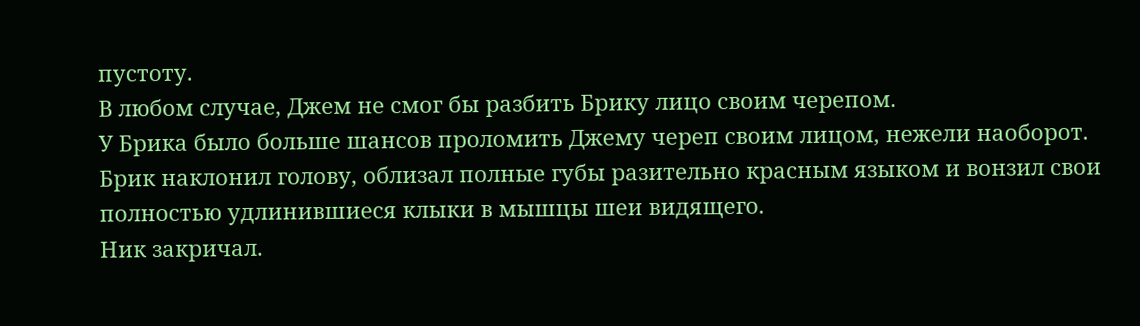пустоту.
В любом случае, Джем не смог бы разбить Брику лицо своим черепом.
У Брика было больше шансов проломить Джему череп своим лицом, нежели наоборот.
Брик наклонил голову, облизал полные губы разительно красным языком и вонзил свои полностью удлинившиеся клыки в мышцы шеи видящего.
Ник закричал.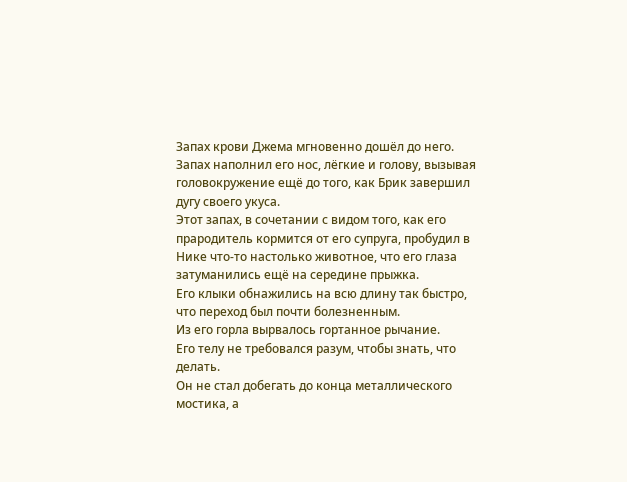Запах крови Джема мгновенно дошёл до него. Запах наполнил его нос, лёгкие и голову, вызывая головокружение ещё до того, как Брик завершил дугу своего укуса.
Этот запах, в сочетании с видом того, как его прародитель кормится от его супруга, пробудил в Нике что-то настолько животное, что его глаза затуманились ещё на середине прыжка.
Его клыки обнажились на всю длину так быстро, что переход был почти болезненным.
Из его горла вырвалось гортанное рычание.
Его телу не требовался разум, чтобы знать, что делать.
Он не стал добегать до конца металлического мостика, а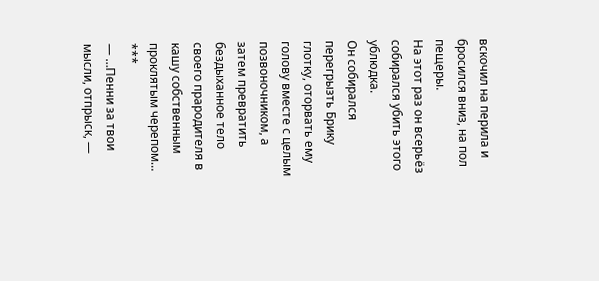вскочил на перила и бросился вниз, на пол пещеры.
На этот раз он всерьёз собирался убить этого ублюдка.
Он собирался перегрызть Брику глотку, оторвать ему голову вместе с целым позвоночником, а затем превратить бездыханное тело своего прародителя в кашу собственным проклятым черепом…
***
— …Пенни за твои мысли, отпрыск, —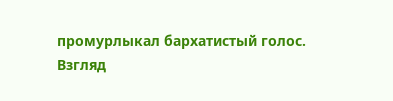промурлыкал бархатистый голос.
Взгляд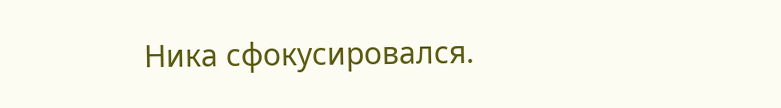Ника сфокусировался.